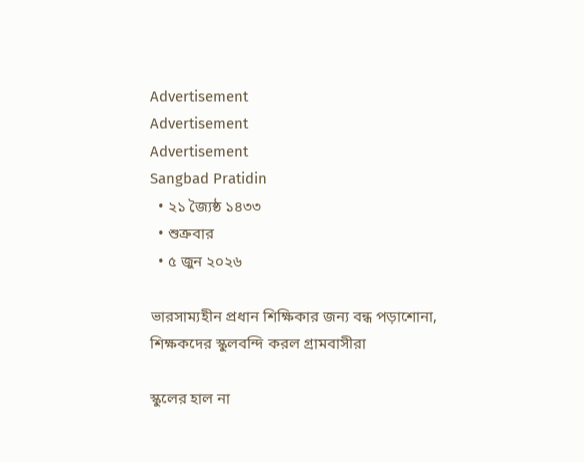Advertisement
Advertisement
Advertisement
Sangbad Pratidin
  • ২১ জ্যৈষ্ঠ ১৪৩৩
  • শুক্রবার
  • ৫ জুন ২০২৬

ভারসাম্যহীন প্রধান শিক্ষিকার জন্য বন্ধ পড়াশোনা, শিক্ষকদের স্কুলবন্দি করল গ্রামবাসীরা

স্কুলের হাল না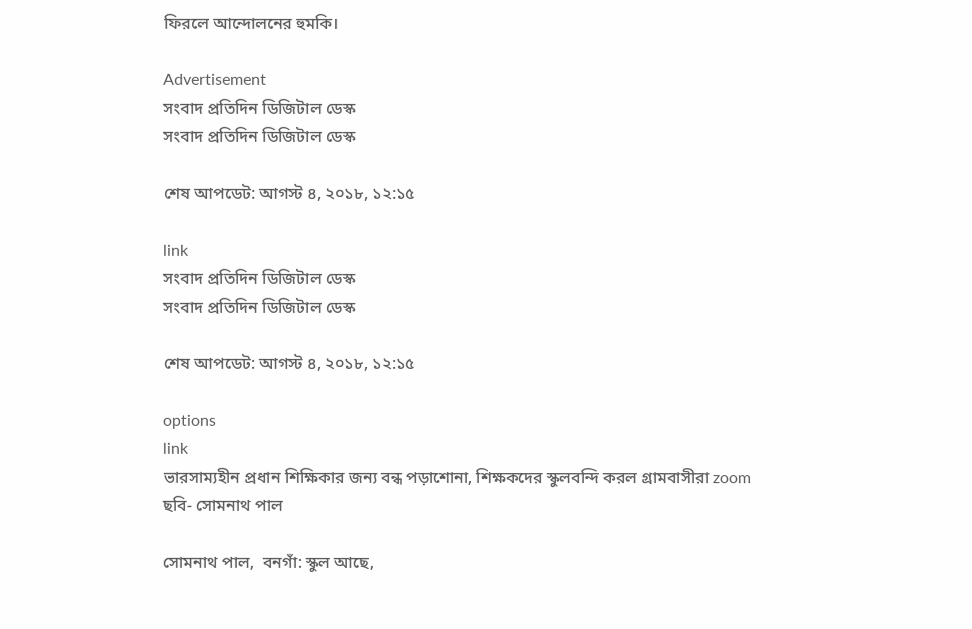ফিরলে আন্দোলনের হুমকি।

Advertisement
সংবাদ প্রতিদিন ডিজিটাল ডেস্ক
সংবাদ প্রতিদিন ডিজিটাল ডেস্ক

শেষ আপডেট: আগস্ট ৪, ২০১৮, ১২:১৫

link
সংবাদ প্রতিদিন ডিজিটাল ডেস্ক
সংবাদ প্রতিদিন ডিজিটাল ডেস্ক

শেষ আপডেট: আগস্ট ৪, ২০১৮, ১২:১৫

options
link
ভারসাম্যহীন প্রধান শিক্ষিকার জন্য বন্ধ পড়াশোনা, শিক্ষকদের স্কুলবন্দি করল গ্রামবাসীরা zoom
ছবি- সোমনাথ পাল

সোমনাথ পাল,  বনগাঁ: স্কুল আছে,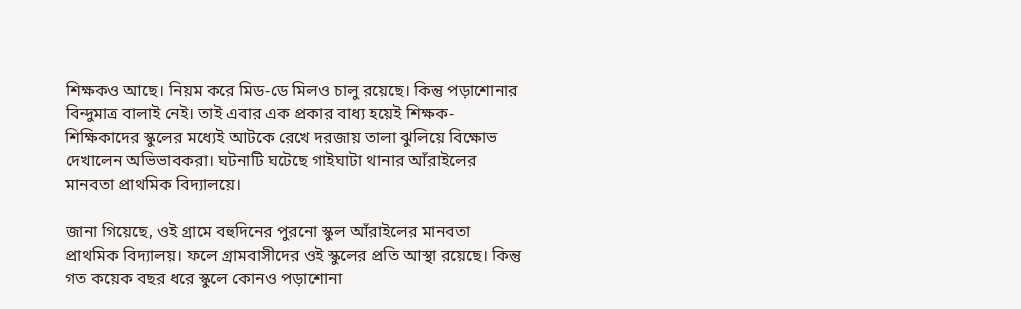শিক্ষকও আছে। নিয়ম করে মিড-ডে মিলও চালু রয়েছে। কিন্তু পড়াশোনার বিন্দুমাত্র বালাই নেই। তাই এবার এক প্রকার বাধ্য হয়েই শিক্ষক-শিক্ষিকাদের স্কুলের মধ্যেই আটকে রেখে দরজায় তালা ঝুলিয়ে বিক্ষোভ দেখালেন অভিভাবকরা। ঘটনাটি ঘটেছে গাইঘাটা থানার আঁরাইলের মানবতা প্রাথমিক বিদ্যালয়ে।

জানা গিয়েছে, ওই গ্রামে বহুদিনের পুরনো স্কুল আঁরাইলের মানবতা প্রাথমিক বিদ্যালয়। ফলে গ্রামবাসীদের ওই স্কুলের প্রতি আস্থা রয়েছে। কিন্তু গত কয়েক বছর ধরে স্কুলে কোনও পড়াশোনা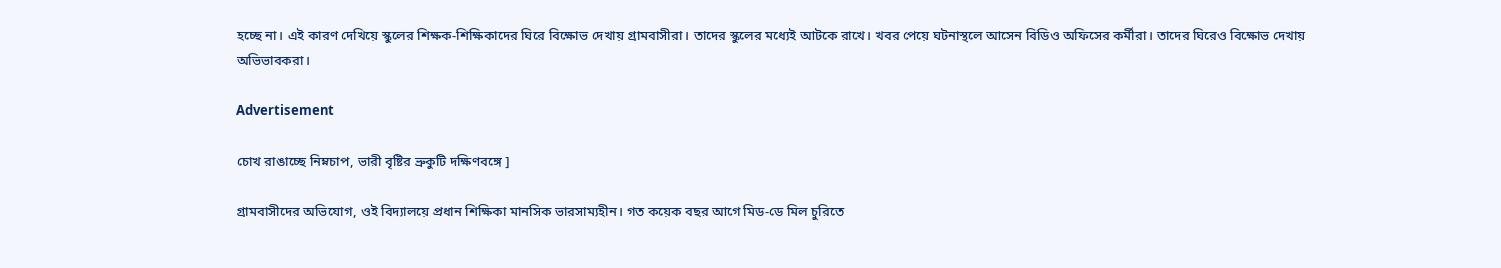হচ্ছে না। এই কারণ দেখিয়ে স্কুলের শিক্ষক-শিক্ষিকাদের ঘিরে বিক্ষোভ দেখায় গ্রামবাসীরা। তাদের স্কুলের মধ্যেই আটকে রাখে। খবর পেয়ে ঘটনাস্থলে আসেন বিডিও অফিসের কর্মীরা। তাদের ঘিরেও বিক্ষোভ দেখায় অভিভাবকরা।

Advertisement

চোখ রাঙাচ্ছে নিম্নচাপ, ভারী বৃষ্টির ভ্রুকুটি দক্ষিণবঙ্গে ]

গ্রামবাসীদের অভিযোগ, ওই বিদ্যালয়ে প্রধান শিক্ষিকা মানসিক ভারসাম্যহীন। গত কয়েক বছর আগে মিড-ডে মিল চুরিতে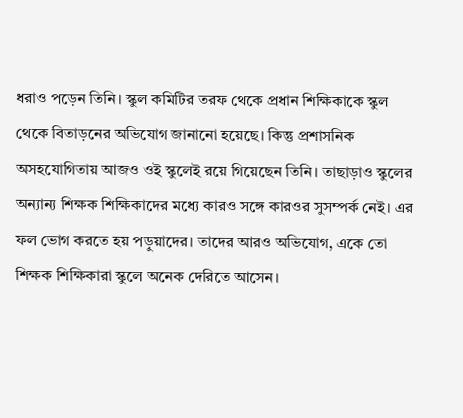ধরাও পড়েন তিনি। স্কুল কমিটির তরফ থেকে প্রধান শিক্ষিকাকে স্কুল থেকে বিতাড়নের অভিযোগ জানানো হয়েছে। কিন্তু প্রশাসনিক অসহযোগিতায় আজও ওই স্কুলেই রয়ে গিয়েছেন তিনি। তাছাড়াও স্কুলের অন্যান্য শিক্ষক শিক্ষিকাদের মধ্যে কারও সঙ্গে কারওর সুসম্পর্ক নেই। এর ফল ভোগ করতে হয় পড়ুয়াদের। তাদের আরও অভিযোগ, একে তো শিক্ষক শিক্ষিকারা স্কুলে অনেক দেরিতে আসেন।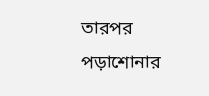তারপর পড়াশোনার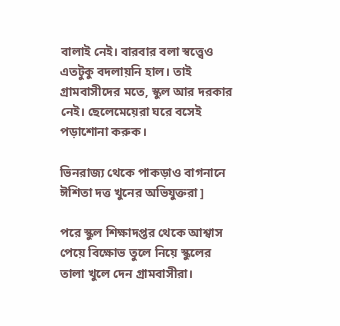বালাই নেই। বারবার বলা স্বত্ত্বেও এতটুকু বদলায়নি হাল। তাই গ্রামবাসীদের মতে, স্কুল আর দরকার নেই। ছেলেমেয়েরা ঘরে বসেই পড়াশোনা করুক।

ভিনরাজ্য থেকে পাকড়াও বাগনানে ঈশিতা দত্ত খুনের অভিযুক্তরা ]

পরে স্কুল শিক্ষাদপ্তর থেকে আশ্বাস পেয়ে বিক্ষোভ তুলে নিয়ে স্কুলের তালা খুলে দেন গ্রামবাসীরা।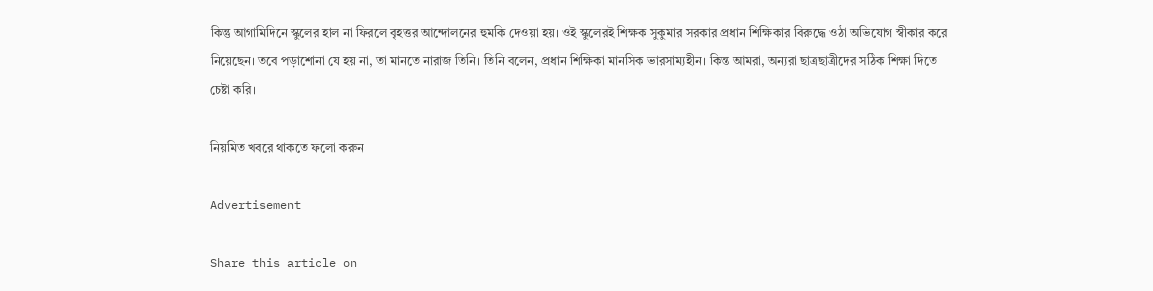কিন্তু আগামিদিনে স্কুলের হাল না ফিরলে বৃহত্তর আন্দোলনের হুমকি দেওয়া হয়। ওই স্কুলেরই শিক্ষক সুকুমার সরকার প্রধান শিক্ষিকার বিরুদ্ধে ওঠা অভিযোগ স্বীকার করে নিয়েছেন। তবে পড়াশোনা যে হয় না, তা মানতে নারাজ তিনি। তিনি বলেন, প্রধান শিক্ষিকা মানসিক ভারসাম্যহীন। কিন্ত আমরা, অন্যরা ছাত্রছাত্রীদের সঠিক শিক্ষা দিতে চেষ্টা করি।

নিয়মিত খবরে থাকতে ফলো করুন

Advertisement

Share this article on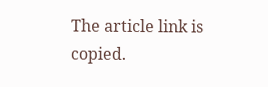The article link is copied.